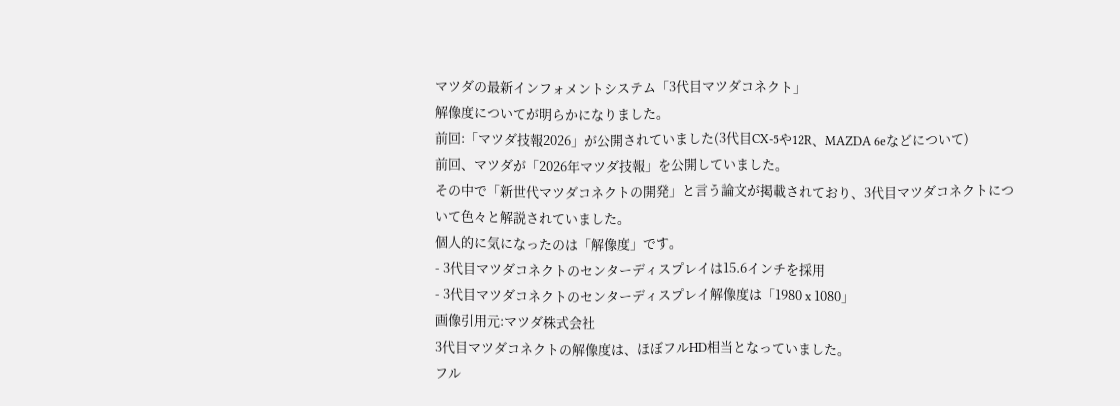マツダの最新インフォメントシステム「3代目マツダコネクト」
解像度についてが明らかになりました。
前回:「マツダ技報2026」が公開されていました(3代目CX-5や12R、MAZDA 6eなどについて)
前回、マツダが「2026年マツダ技報」を公開していました。
その中で「新世代マツダコネクトの開発」と言う論文が掲載されており、3代目マツダコネクトについて色々と解説されていました。
個人的に気になったのは「解像度」です。
- 3代目マツダコネクトのセンターディスプレイは15.6インチを採用
- 3代目マツダコネクトのセンターディスプレイ解像度は「1980 x 1080」
画像引用元:マツダ株式会社
3代目マツダコネクトの解像度は、ほぼフルHD相当となっていました。
フル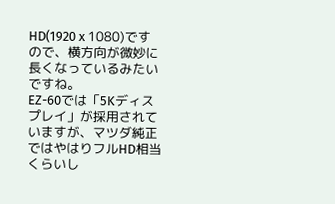HD(1920 x 1080)ですので、横方向が微妙に長くなっているみたいですね。
EZ-60では「5Kディスプレイ」が採用されていますが、マツダ純正ではやはりフルHD相当くらいし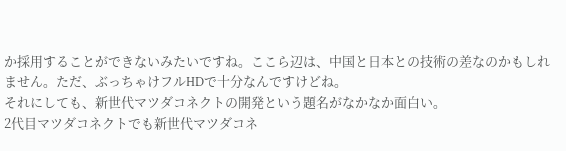か採用することができないみたいですね。ここら辺は、中国と日本との技術の差なのかもしれません。ただ、ぶっちゃけフルHDで十分なんですけどね。
それにしても、新世代マツダコネクトの開発という題名がなかなか面白い。
2代目マツダコネクトでも新世代マツダコネ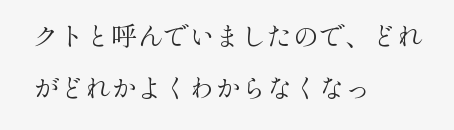クトと呼んでいましたので、どれがどれかよくわからなくなっ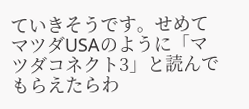ていきそうです。せめてマツダUSAのように「マツダコネクト3」と読んでもらえたらわ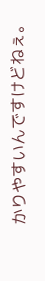かりやすいんですけどねぇ。